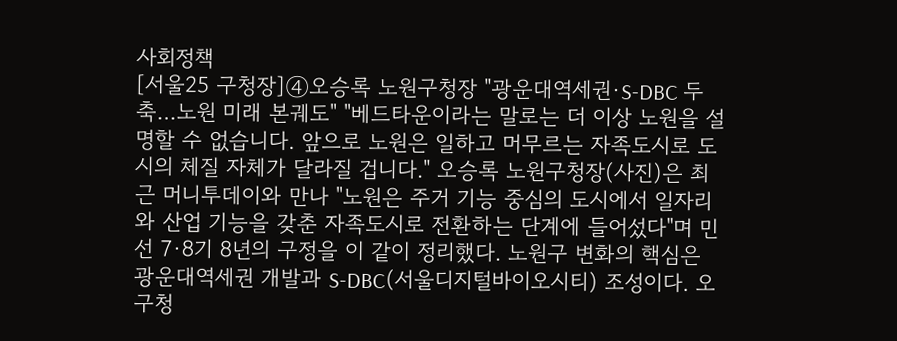사회정책
[서울25 구청장]④오승록 노원구청장 "광운대역세권·S-DBC 두 축…노원 미래 본궤도" "베드타운이라는 말로는 더 이상 노원을 설명할 수 없습니다. 앞으로 노원은 일하고 머무르는 자족도시로 도시의 체질 자체가 달라질 겁니다." 오승록 노원구청장(사진)은 최근 머니투데이와 만나 "노원은 주거 기능 중심의 도시에서 일자리와 산업 기능을 갖춘 자족도시로 전환하는 단계에 들어섰다"며 민선 7·8기 8년의 구정을 이 같이 정리했다. 노원구 변화의 핵심은 광운대역세권 개발과 S-DBC(서울디지털바이오시티) 조성이다. 오 구청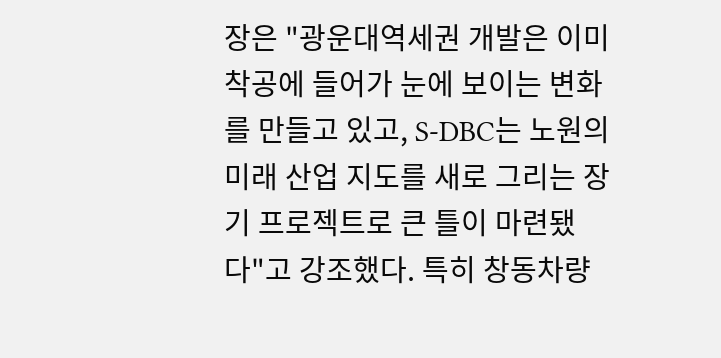장은 "광운대역세권 개발은 이미 착공에 들어가 눈에 보이는 변화를 만들고 있고, S-DBC는 노원의 미래 산업 지도를 새로 그리는 장기 프로젝트로 큰 틀이 마련됐다"고 강조했다. 특히 창동차량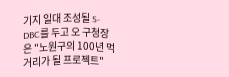기지 일대 조성될 S-DBC를 두고 오 구청장은 "노원구의 100년 먹거리가 될 프로젝트"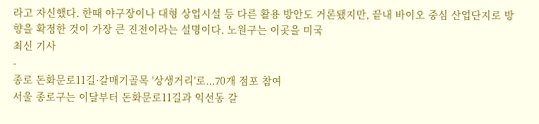라고 자신했다. 한때 야구장이나 대형 상업시설 등 다른 활용 방안도 거론됐지만, 끝내 바이오 중심 산업단지로 방향을 확정한 것이 가장 큰 진전이라는 설명이다. 노원구는 이곳을 미국
최신 기사
-
종로 돈화문로11길·갈매기골목 '상생거리'로...70개 점포 참여
서울 종로구는 이달부터 돈화문로11길과 익선동 갈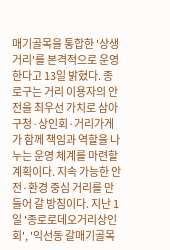매기골목을 통합한 '상생거리'를 본격적으로 운영한다고 13일 밝혔다. 종로구는 거리 이용자의 안전을 최우선 가치로 삼아 구청·상인회·거리가게가 함께 책임과 역할을 나누는 운영 체계를 마련할 계획이다. 지속 가능한 안전·환경 중심 거리를 만들어 갈 방침이다. 지난 1일 '종로로데오거리상인회', '익선동 갈매기골목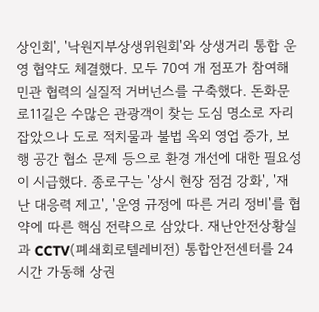상인회', '낙원지부상생위원회'와 상생거리 통합 운영 협약도 체결했다. 모두 70여 개 점포가 참여해 민관 협력의 실질적 거버넌스를 구축했다. 돈화문로11길은 수많은 관광객이 찾는 도심 명소로 자리 잡았으나 도로 적치물과 불법 옥외 영업 증가, 보행 공간 협소 문제 등으로 환경 개선에 대한 필요성이 시급했다. 종로구는 '상시 현장 점검 강화', '재난 대응력 제고', '운영 규정에 따른 거리 정비'를 협약에 따른 핵심 전략으로 삼았다. 재난안전상황실과 CCTV(폐쇄회로텔레비전) 통합안전센터를 24시간 가동해 상권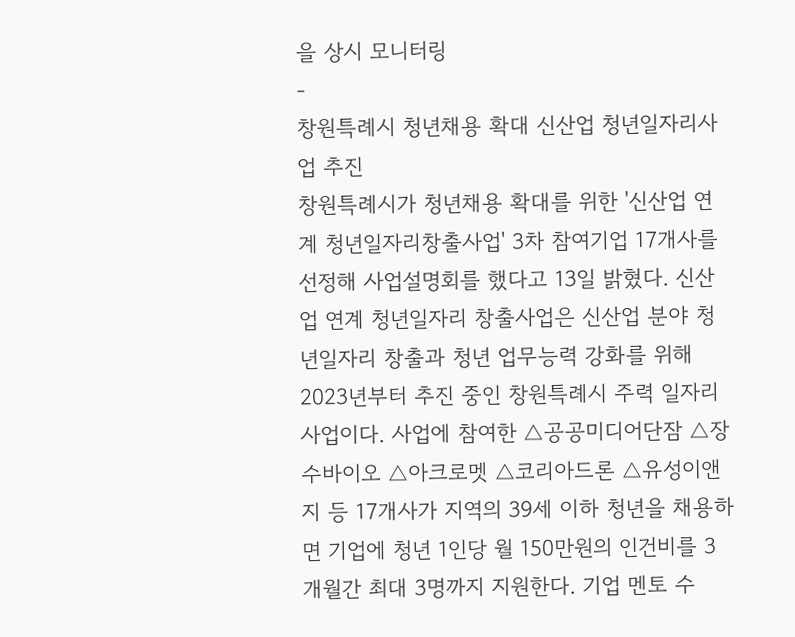을 상시 모니터링
-
창원특례시 청년채용 확대 신산업 청년일자리사업 추진
창원특례시가 청년채용 확대를 위한 '신산업 연계 청년일자리창출사업' 3차 참여기업 17개사를 선정해 사업설명회를 했다고 13일 밝혔다. 신산업 연계 청년일자리 창출사업은 신산업 분야 청년일자리 창출과 청년 업무능력 강화를 위해 2023년부터 추진 중인 창원특례시 주력 일자리 사업이다. 사업에 참여한 △공공미디어단잠 △장수바이오 △아크로멧 △코리아드론 △유성이앤지 등 17개사가 지역의 39세 이하 청년을 채용하면 기업에 청년 1인당 월 150만원의 인건비를 3개월간 최대 3명까지 지원한다. 기업 멘토 수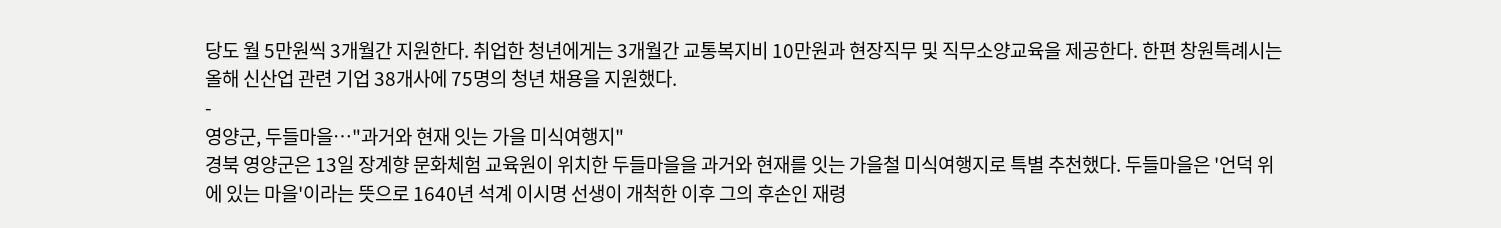당도 월 5만원씩 3개월간 지원한다. 취업한 청년에게는 3개월간 교통복지비 10만원과 현장직무 및 직무소양교육을 제공한다. 한편 창원특례시는 올해 신산업 관련 기업 38개사에 75명의 청년 채용을 지원했다.
-
영양군, 두들마을…"과거와 현재 잇는 가을 미식여행지"
경북 영양군은 13일 장계향 문화체험 교육원이 위치한 두들마을을 과거와 현재를 잇는 가을철 미식여행지로 특별 추천했다. 두들마을은 '언덕 위에 있는 마을'이라는 뜻으로 1640년 석계 이시명 선생이 개척한 이후 그의 후손인 재령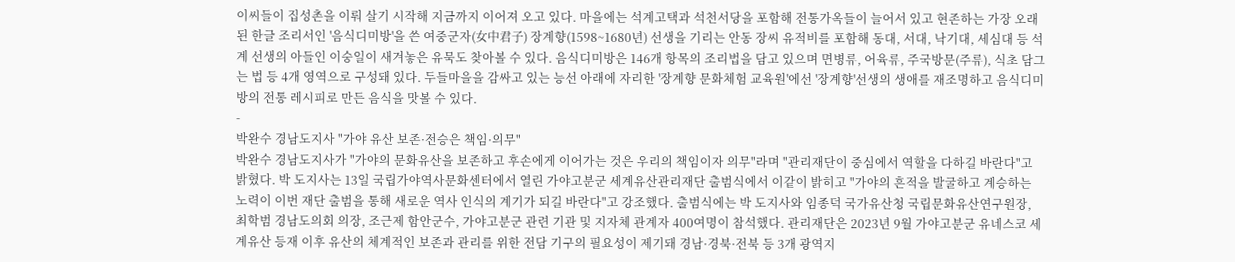이씨들이 집성촌을 이뤄 살기 시작해 지금까지 이어져 오고 있다. 마을에는 석계고택과 석천서당을 포함해 전통가옥들이 늘어서 있고 현존하는 가장 오래된 한글 조리서인 '음식디미방'을 쓴 여중군자(女中君子) 장계향(1598~1680년) 선생을 기리는 안동 장씨 유적비를 포함해 동대, 서대, 낙기대, 세심대 등 석계 선생의 아들인 이숭일이 새겨놓은 유묵도 찾아볼 수 있다. 음식디미방은 146개 항목의 조리법을 담고 있으며 면병류, 어육류, 주국방문(주류), 식초 담그는 법 등 4개 영역으로 구성돼 있다. 두들마을을 감싸고 있는 능선 아래에 자리한 '장계향 문화체험 교육원'에선 '장계향'선생의 생애를 재조명하고 음식디미방의 전통 레시피로 만든 음식을 맛볼 수 있다.
-
박완수 경남도지사 "가야 유산 보존·전승은 책임·의무"
박완수 경남도지사가 "가야의 문화유산을 보존하고 후손에게 이어가는 것은 우리의 책임이자 의무"라며 "관리재단이 중심에서 역할을 다하길 바란다"고 밝혔다. 박 도지사는 13일 국립가야역사문화센터에서 열린 가야고분군 세계유산관리재단 출범식에서 이같이 밝히고 "가야의 흔적을 발굴하고 계승하는 노력이 이번 재단 출범을 통해 새로운 역사 인식의 계기가 되길 바란다"고 강조했다. 출범식에는 박 도지사와 임종덕 국가유산청 국립문화유산연구원장, 최학범 경남도의회 의장, 조근제 함안군수, 가야고분군 관련 기관 및 지자체 관계자 400여명이 참석했다. 관리재단은 2023년 9월 가야고분군 유네스코 세계유산 등재 이후 유산의 체계적인 보존과 관리를 위한 전담 기구의 필요성이 제기돼 경남·경북·전북 등 3개 광역지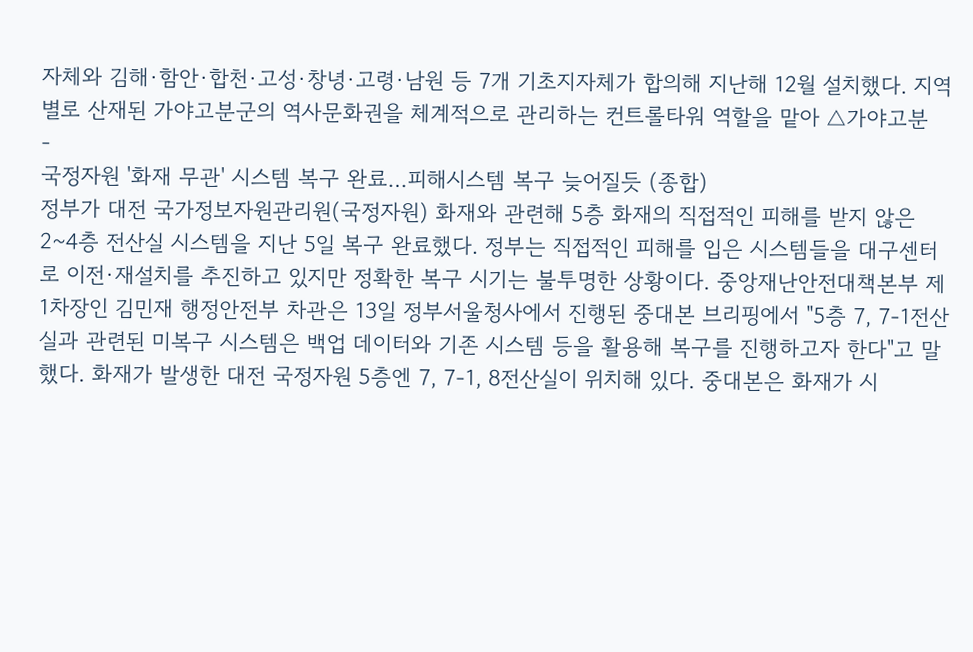자체와 김해·함안·합천·고성·창녕·고령·남원 등 7개 기초지자체가 합의해 지난해 12월 설치했다. 지역별로 산재된 가야고분군의 역사문화권을 체계적으로 관리하는 컨트롤타워 역할을 맡아 △가야고분
-
국정자원 '화재 무관' 시스템 복구 완료…피해시스템 복구 늦어질듯 (종합)
정부가 대전 국가정보자원관리원(국정자원) 화재와 관련해 5층 화재의 직접적인 피해를 받지 않은 2~4층 전산실 시스템을 지난 5일 복구 완료했다. 정부는 직접적인 피해를 입은 시스템들을 대구센터로 이전·재설치를 추진하고 있지만 정확한 복구 시기는 불투명한 상황이다. 중앙재난안전대책본부 제1차장인 김민재 행정안전부 차관은 13일 정부서울청사에서 진행된 중대본 브리핑에서 "5층 7, 7-1전산실과 관련된 미복구 시스템은 백업 데이터와 기존 시스템 등을 활용해 복구를 진행하고자 한다"고 말했다. 화재가 발생한 대전 국정자원 5층엔 7, 7-1, 8전산실이 위치해 있다. 중대본은 화재가 시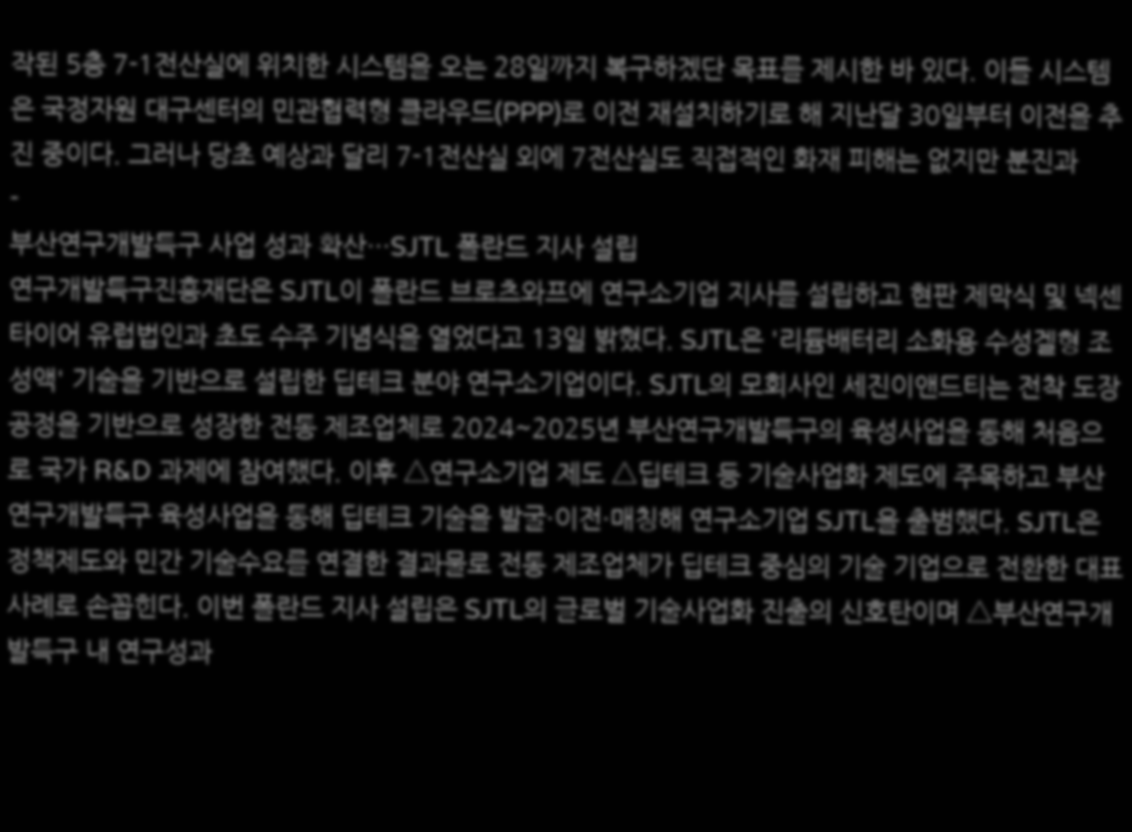작된 5층 7-1전산실에 위치한 시스템을 오는 28일까지 복구하겠단 목표를 제시한 바 있다. 이들 시스템은 국정자원 대구센터의 민관협력형 클라우드(PPP)로 이전 재설치하기로 해 지난달 30일부터 이전을 추진 중이다. 그러나 당초 예상과 달리 7-1전산실 외에 7전산실도 직접적인 화재 피해는 없지만 분진과
-
부산연구개발특구 사업 성과 확산…SJTL 폴란드 지사 설립
연구개발특구진흥재단은 SJTL이 폴란드 브로츠와프에 연구소기업 지사를 설립하고 현판 제막식 및 넥센타이어 유럽법인과 초도 수주 기념식을 열었다고 13일 밝혔다. SJTL은 '리튬배터리 소화용 수성겔형 조성액' 기술을 기반으로 설립한 딥테크 분야 연구소기업이다. SJTL의 모회사인 세진이앤드티는 전착 도장 공정을 기반으로 성장한 전통 제조업체로 2024~2025년 부산연구개발특구의 육성사업을 통해 처음으로 국가 R&D 과제에 참여했다. 이후 △연구소기업 제도 △딥테크 등 기술사업화 제도에 주목하고 부산연구개발특구 육성사업을 통해 딥테크 기술을 발굴·이전·매칭해 연구소기업 SJTL을 출범했다. SJTL은 정책제도와 민간 기술수요를 연결한 결과물로 전통 제조업체가 딥테크 중심의 기술 기업으로 전환한 대표 사례로 손꼽힌다. 이번 폴란드 지사 설립은 SJTL의 글로벌 기술사업화 진출의 신호탄이며 △부산연구개발특구 내 연구성과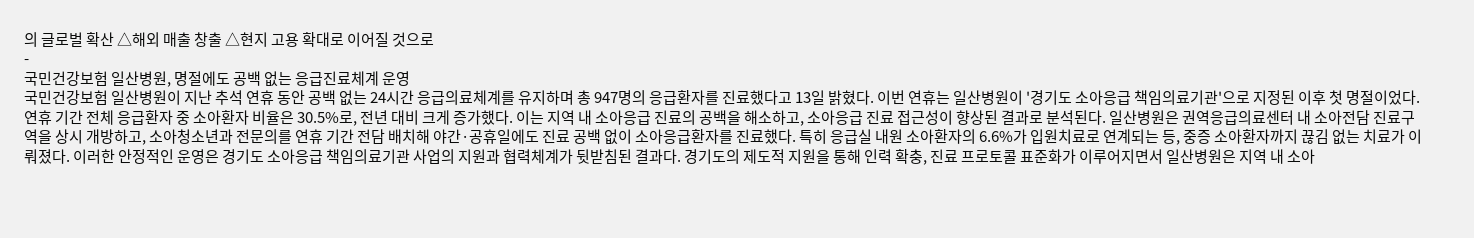의 글로벌 확산 △해외 매출 창출 △현지 고용 확대로 이어질 것으로
-
국민건강보험 일산병원, 명절에도 공백 없는 응급진료체계 운영
국민건강보험 일산병원이 지난 추석 연휴 동안 공백 없는 24시간 응급의료체계를 유지하며 총 947명의 응급환자를 진료했다고 13일 밝혔다. 이번 연휴는 일산병원이 '경기도 소아응급 책임의료기관'으로 지정된 이후 첫 명절이었다. 연휴 기간 전체 응급환자 중 소아환자 비율은 30.5%로, 전년 대비 크게 증가했다. 이는 지역 내 소아응급 진료의 공백을 해소하고, 소아응급 진료 접근성이 향상된 결과로 분석된다. 일산병원은 권역응급의료센터 내 소아전담 진료구역을 상시 개방하고, 소아청소년과 전문의를 연휴 기간 전담 배치해 야간·공휴일에도 진료 공백 없이 소아응급환자를 진료했다. 특히 응급실 내원 소아환자의 6.6%가 입원치료로 연계되는 등, 중증 소아환자까지 끊김 없는 치료가 이뤄졌다. 이러한 안정적인 운영은 경기도 소아응급 책임의료기관 사업의 지원과 협력체계가 뒷받침된 결과다. 경기도의 제도적 지원을 통해 인력 확충, 진료 프로토콜 표준화가 이루어지면서 일산병원은 지역 내 소아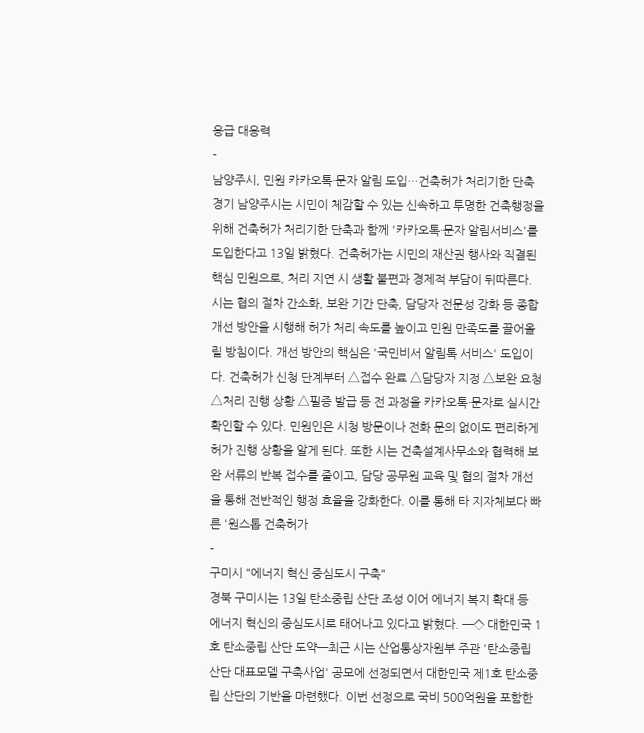응급 대응력
-
남양주시, 민원 카카오톡·문자 알림 도입…건축허가 처리기한 단축
경기 남양주시는 시민이 체감할 수 있는 신속하고 투명한 건축행정을 위해 건축허가 처리기한 단축과 함께 '카카오톡·문자 알림서비스'를 도입한다고 13일 밝혔다. 건축허가는 시민의 재산권 행사와 직결된 핵심 민원으로, 처리 지연 시 생활 불편과 경제적 부담이 뒤따른다. 시는 협의 절차 간소화, 보완 기간 단축, 담당자 전문성 강화 등 종합 개선 방안을 시행해 허가 처리 속도를 높이고 민원 만족도를 끌어올릴 방침이다. 개선 방안의 핵심은 '국민비서 알림톡 서비스' 도입이다. 건축허가 신청 단계부터 △접수 완료 △담당자 지정 △보완 요청 △처리 진행 상황 △필증 발급 등 전 과정을 카카오톡·문자로 실시간 확인할 수 있다. 민원인은 시청 방문이나 전화 문의 없이도 편리하게 허가 진행 상황을 알게 된다. 또한 시는 건축설계사무소와 협력해 보완 서류의 반복 접수를 줄이고, 담당 공무원 교육 및 협의 절차 개선을 통해 전반적인 행정 효율을 강화한다. 이를 통해 타 지자체보다 빠른 '원스톱 건축허가
-
구미시 "에너지 혁신 중심도시 구축"
경북 구미시는 13일 탄소중립 산단 조성 이어 에너지 복지 확대 등 에너지 혁신의 중심도시로 태어나고 있다고 밝혔다. ━◇ 대한민국 1호 탄소중립 산단 도약━최근 시는 산업통상자원부 주관 '탄소중립산단 대표모델 구축사업' 공모에 선정되면서 대한민국 제1호 탄소중립 산단의 기반을 마련했다. 이번 선정으로 국비 500억원을 포함한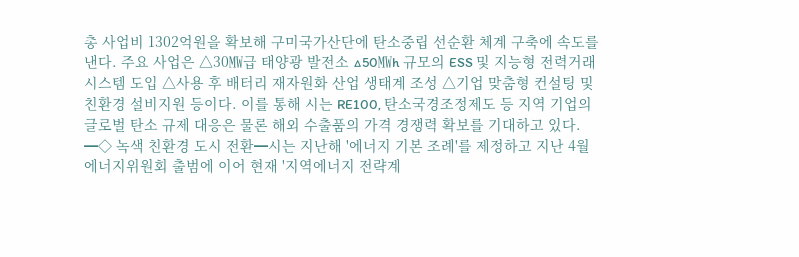총 사업비 1302억원을 확보해 구미국가산단에 탄소중립 선순환 체계 구축에 속도를 낸다. 주요 사업은 △30㎿급 태양광 발전소 △50㎿h 규모의 ESS 및 지능형 전력거래시스템 도입 △사용 후 배터리 재자원화 산업 생태계 조성 △기업 맞춤형 컨설팅 및 친환경 설비지원 등이다. 이를 통해 시는 RE100, 탄소국경조정제도 등 지역 기업의 글로벌 탄소 규제 대응은 물론 해외 수출품의 가격 경쟁력 확보를 기대하고 있다. ━◇ 녹색 친환경 도시 전환━시는 지난해 '에너지 기본 조례'를 제정하고 지난 4월 에너지위원회 출범에 이어 현재 '지역에너지 전략계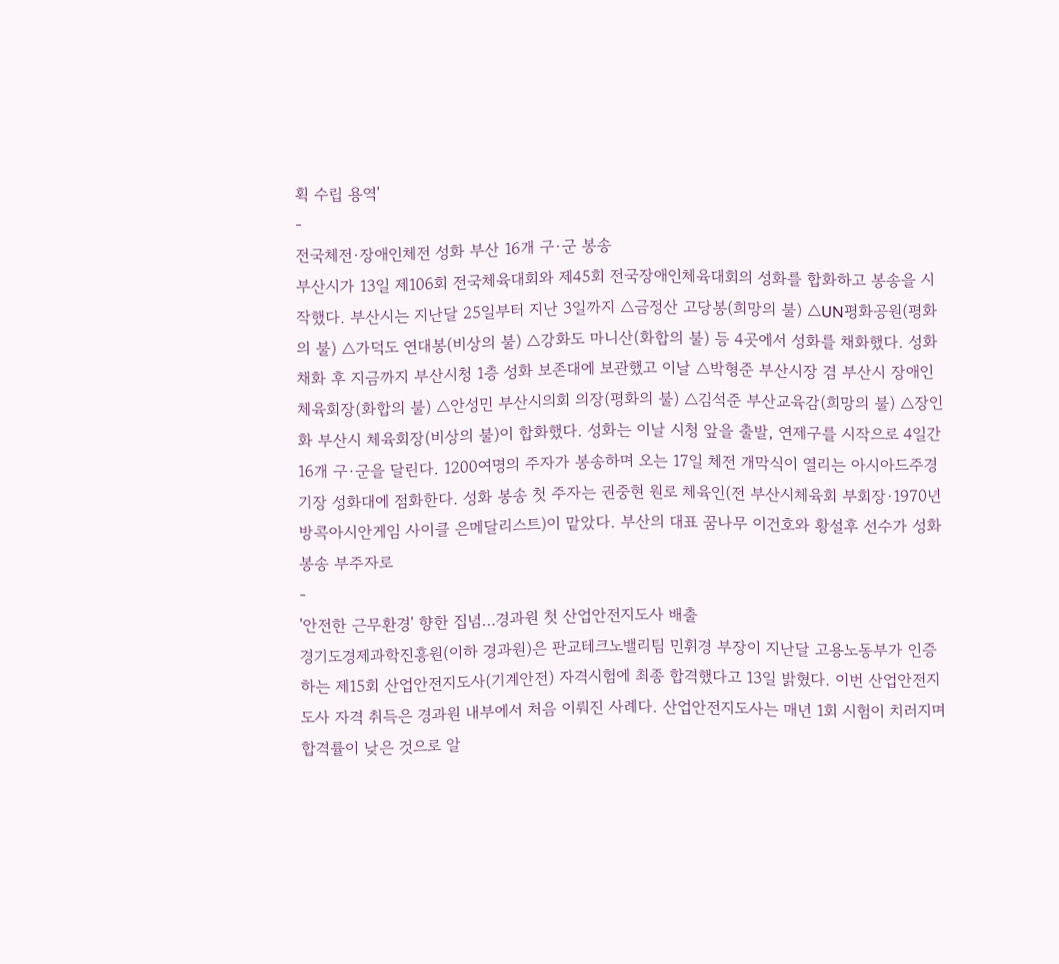획 수립 용역'
-
전국체전·장애인체전 성화 부산 16개 구·군 봉송
부산시가 13일 제106회 전국체육대회와 제45회 전국장애인체육대회의 성화를 합화하고 봉송을 시작했다. 부산시는 지난달 25일부터 지난 3일까지 △금정산 고당봉(희망의 불) △UN평화공원(평화의 불) △가덕도 연대봉(비상의 불) △강화도 마니산(화합의 불) 등 4곳에서 성화를 채화했다. 성화 채화 후 지금까지 부산시청 1층 성화 보존대에 보관했고 이날 △박형준 부산시장 겸 부산시 장애인체육회장(화합의 불) △안성민 부산시의회 의장(평화의 불) △김석준 부산교육감(희망의 불) △장인화 부산시 체육회장(비상의 불)이 합화했다. 성화는 이날 시청 앞을 출발, 연제구를 시작으로 4일간 16개 구·군을 달린다. 1200여명의 주자가 봉송하며 오는 17일 체전 개막식이 열리는 아시아드주경기장 성화대에 점화한다. 성화 봉송 첫 주자는 권중현 원로 체육인(전 부산시체육회 부회장·1970년 방콕아시안게임 사이클 은메달리스트)이 맡았다. 부산의 대표 꿈나무 이건호와 황설후 선수가 성화 봉송 부주자로
-
'안전한 근무환경' 향한 집념…경과원 첫 산업안전지도사 배출
경기도경제과학진흥원(이하 경과원)은 판교테크노밸리팀 민휘경 부장이 지난달 고용노동부가 인증하는 제15회 산업안전지도사(기계안전) 자격시험에 최종 합격했다고 13일 밝혔다. 이번 산업안전지도사 자격 취득은 경과원 내부에서 처음 이뤄진 사례다. 산업안전지도사는 매년 1회 시험이 치러지며 합격률이 낮은 것으로 알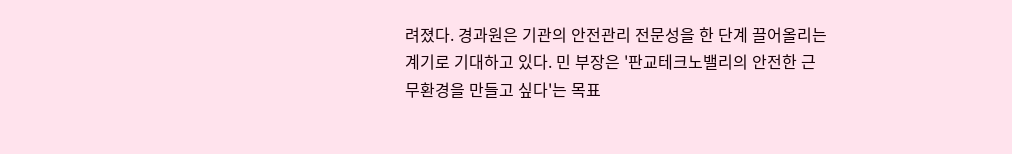려졌다. 경과원은 기관의 안전관리 전문성을 한 단계 끌어올리는 계기로 기대하고 있다. 민 부장은 '판교테크노밸리의 안전한 근무환경을 만들고 싶다'는 목표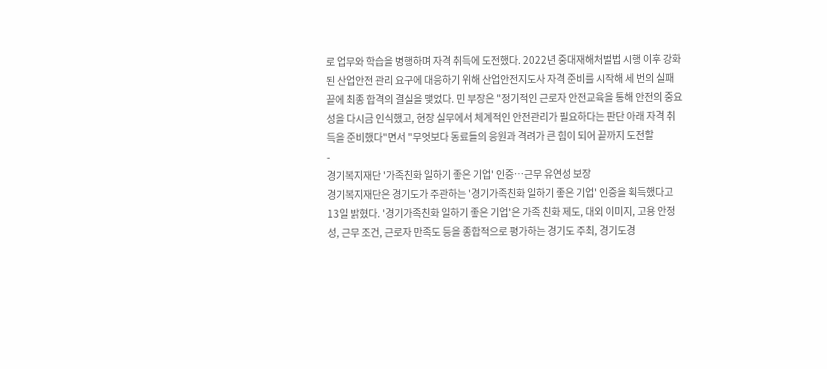로 업무와 학습을 병행하며 자격 취득에 도전했다. 2022년 중대재해처벌법 시행 이후 강화된 산업안전 관리 요구에 대응하기 위해 산업안전지도사 자격 준비를 시작해 세 번의 실패 끝에 최종 합격의 결실을 맺었다. 민 부장은 "정기적인 근로자 안전교육을 통해 안전의 중요성을 다시금 인식했고, 현장 실무에서 체계적인 안전관리가 필요하다는 판단 아래 자격 취득을 준비했다"면서 "무엇보다 동료들의 응원과 격려가 큰 힘이 되어 끝까지 도전할
-
경기복지재단 '가족친화 일하기 좋은 기업' 인증…근무 유연성 보장
경기복지재단은 경기도가 주관하는 '경기가족친화 일하기 좋은 기업' 인증을 획득했다고 13일 밝혔다. '경기가족친화 일하기 좋은 기업'은 가족 친화 제도, 대외 이미지, 고용 안정성, 근무 조건, 근로자 만족도 등을 종합적으로 평가하는 경기도 주최, 경기도경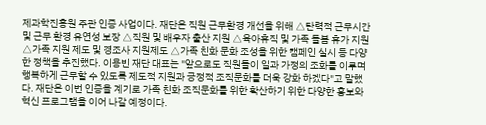제과학진흥원 주관 인증 사업이다. 재단은 직원 근무환경 개선을 위해 △탄력적 근무시간 및 근무 환경 유연성 보장 △직원 및 배우자 출산 지원 △육아휴직 및 가족 돌봄 휴가 지원 △가족 지원 제도 및 경조사 지원제도 △가족 친화 문화 조성을 위한 캠페인 실시 등 다양한 정책을 추진했다. 이용빈 재단 대표는 "앞으로도 직원들이 일과 가정의 조화를 이루며 행복하게 근무할 수 있도록 제도적 지원과 긍정적 조직문화를 더욱 강화 하겠다"고 말했다. 재단은 이번 인증을 계기로 가족 친화 조직문화를 위한 확산하기 위한 다양한 홍보와 혁신 프로그램을 이어 나갈 예정이다.